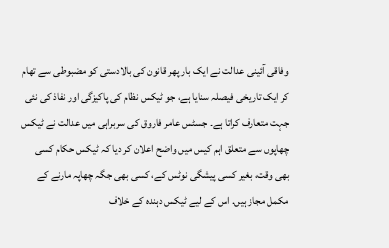وفاقی آئینی عدالت نے ایک بار پھر قانون کی بالادستی کو مضبوطی سے تھام کر ایک تاریخی فیصلہ سنایا ہے، جو ٹیکس نظام کی پاکیزگی اور نفاذ کی نئی جہت متعارف کراتا ہے۔ جسٹس عامر فاروق کی سربراہی میں عدالت نے ٹیکس چھاپوں سے متعلق اہم کیس میں واضح اعلان کر دیا کہ ٹیکس حکام کسی بھی وقت، بغیر کسی پیشگی نوٹس کے، کسی بھی جگہ چھاپہ مارنے کے مکمل مجاز ہیں. اس کے لیے ٹیکس دہندہ کے خلاف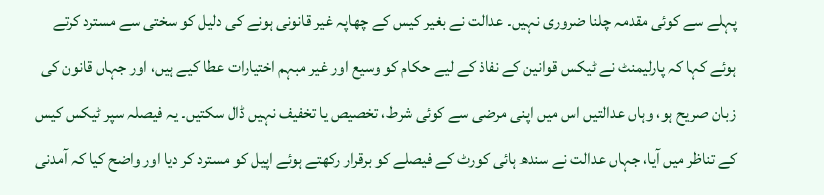پہلے سے کوئی مقدمہ چلنا ضروری نہیں۔ عدالت نے بغیر کیس کے چھاپہ غیر قانونی ہونے کی دلیل کو سختی سے مسترد کرتے ہوئے کہا کہ پارلیمنٹ نے ٹیکس قوانین کے نفاذ کے لیے حکام کو وسیع اور غیر مبہم اختیارات عطا کیے ہیں، اور جہاں قانون کی زبان صریح ہو، وہاں عدالتیں اس میں اپنی مرضی سے کوئی شرط، تخصیص یا تخفیف نہیں ڈال سکتیں۔ یہ فیصلہ سپر ٹیکس کیس کے تناظر میں آیا، جہاں عدالت نے سندھ ہائی کورٹ کے فیصلے کو برقرار رکھتے ہوئے اپیل کو مسترد کر دیا اور واضح کیا کہ آمدنی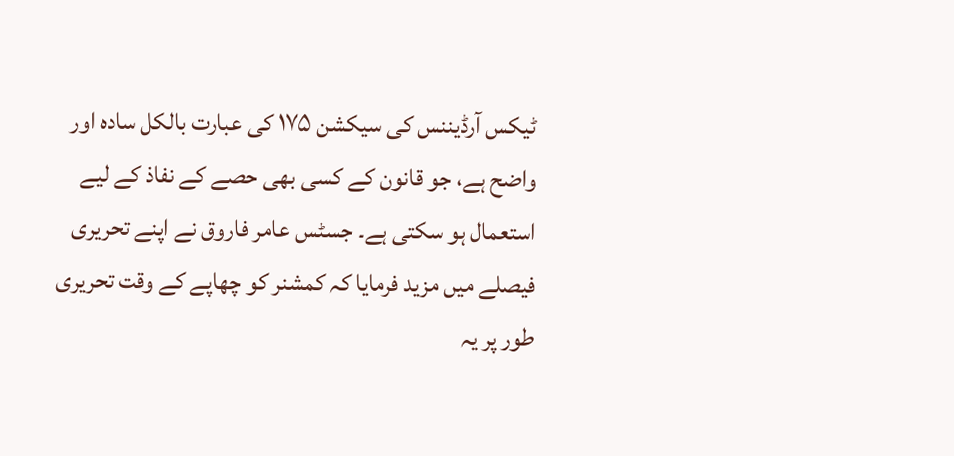ٹیکس آرڈیننس کی سیکشن ۱۷۵ کی عبارت بالکل سادہ اور واضح ہے، جو قانون کے کسی بھی حصے کے نفاذ کے لیے استعمال ہو سکتی ہے۔ جسٹس عامر فاروق نے اپنے تحریری فیصلے میں مزید فرمایا کہ کمشنر کو چھاپے کے وقت تحریری طور پر یہ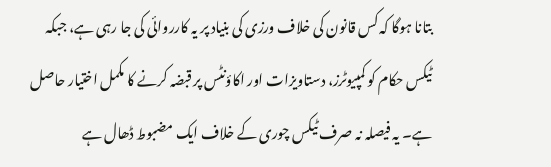بتانا ہوگا کہ کس قانون کی خلاف ورزی کی بنیاد پر یہ کارروائی کی جا رہی ہے، جبکہ ٹیکس حکام کو کمپیوٹرز، دستاویزات اور اکاؤنٹس پر قبضہ کرنے کا مکمل اختیار حاصل ہے۔ یہ فیصلہ نہ صرف ٹیکس چوری کے خلاف ایک مضبوط ڈھال ہے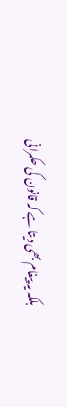بلکہ یہ پیغام بھی دیتا ہے کہ قانون کی حکمرانی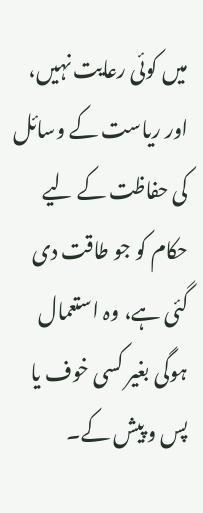میں کوئی رعایت نہیں، اور ریاست کے وسائل کی حفاظت کے لیے حکام کو جو طاقت دی گئی ہے، وہ استعمال ہوگی بغیر کسی خوف یا پس و پیش کے۔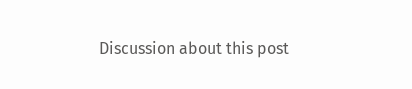Discussion about this post